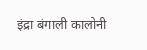इंद्रा बंगाली कालोनी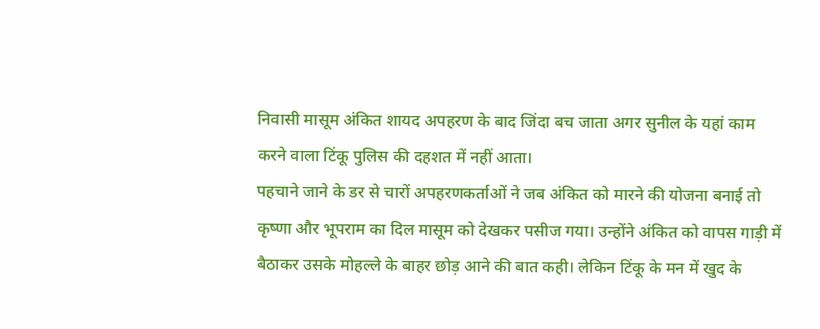निवासी मासूम अंकित शायद अपहरण के बाद जिंदा बच जाता अगर सुनील के यहां काम करने वाला टिंकू पुलिस की दहशत में नहीं आता।
पहचाने जाने के डर से चारों अपहरणकर्ताओं ने जब अंकित को मारने की योजना बनाई तो कृष्णा और भूपराम का दिल मासूम को देखकर पसीज गया। उन्होंने अंकित को वापस गाड़ी में बैठाकर उसके मोहल्ले के बाहर छोड़ आने की बात कही। लेकिन टिंकू के मन में खुद के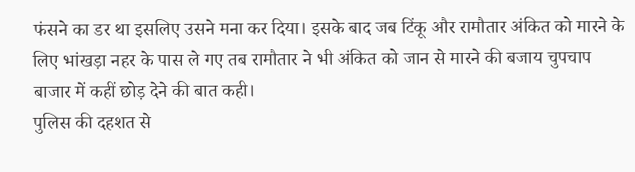फंसने का डर था इसलिए उसने मना कर दिया। इसके बाद जब टिंकू और रामौतार अंकित को मारने के लिए भांखड़ा नहर के पास ले गए तब रामौतार ने भी अंकित को जान से मारने की बजाय चुपचाप बाजार में कहीं छोड़ देने की बात कही।
पुलिस की दहशत से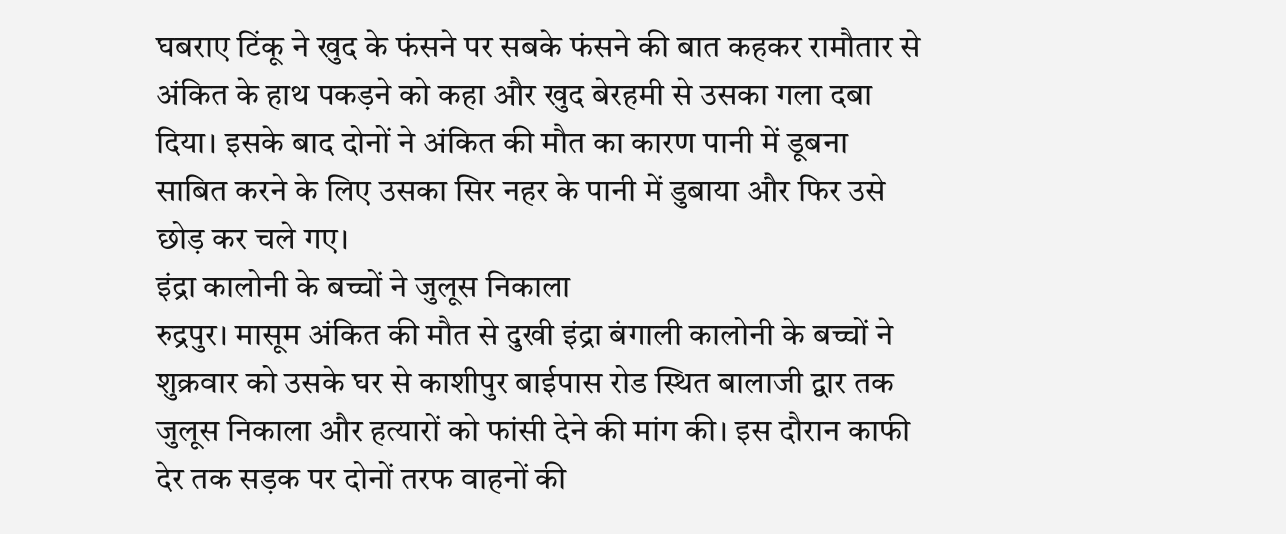घबराए टिंकू ने खुद के फंसने पर सबके फंसने की बात कहकर रामौतार से अंकित के हाथ पकड़ने को कहा और खुद बेरहमी से उसका गला दबा दिया। इसके बाद दोनों ने अंकित की मौत का कारण पानी में डूबना साबित करने के लिए उसका सिर नहर के पानी में डुबाया और फिर उसे छोड़ कर चले गए।
इंद्रा कालोनी के बच्चों ने जुलूस निकाला
रुद्रपुर। मासूम अंकित की मौत से दुखी इंद्रा बंगाली कालोनी के बच्चों ने शुक्रवार को उसके घर से काशीपुर बाईपास रोड स्थित बालाजी द्वार तक जुलूस निकाला और हत्यारों को फांसी देने की मांग की। इस दौरान काफी देर तक सड़क पर दोनों तरफ वाहनों की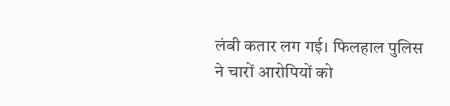लंबी कतार लग गई। फिलहाल पुलिस ने चारों आरोपियों को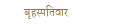बृहस्पतिवार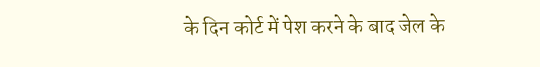के दिन कोर्ट में पेश करने के बाद जेल के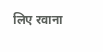लिए रवाना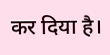कर दिया है।